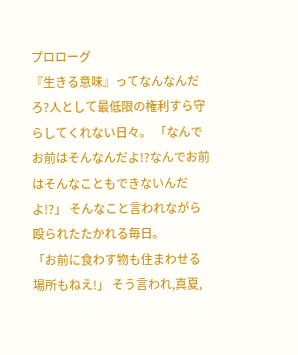プロローグ
『生きる意味』ってなんなんだろ?人として最低限の権利すら守らしてくれない日々。 「なんでお前はそんなんだよ!?なんでお前はそんなこともできないんだよ!?」 そんなこと言われながら殴られたたかれる毎日。
「お前に食わす物も住まわせる場所もねえ!」 そう言われ,真夏,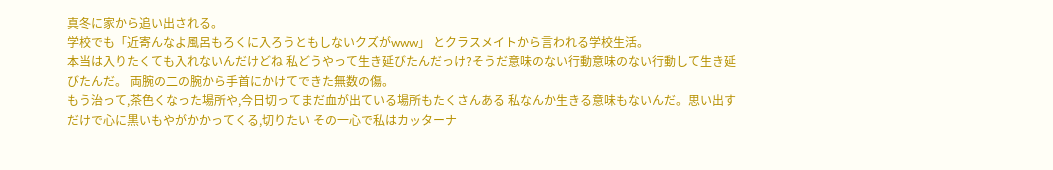真冬に家から追い出される。
学校でも「近寄んなよ風呂もろくに入ろうともしないクズがwww」 とクラスメイトから言われる学校生活。
本当は入りたくても入れないんだけどね 私どうやって生き延びたんだっけ?そうだ意味のない行動意味のない行動して生き延びたんだ。 両腕の二の腕から手首にかけてできた無数の傷。
もう治って,茶色くなった場所や,今日切ってまだ血が出ている場所もたくさんある 私なんか生きる意味もないんだ。思い出すだけで心に黒いもやがかかってくる,切りたい その一心で私はカッターナ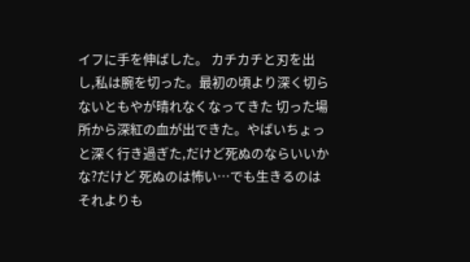イフに手を伸ばした。 カチカチと刃を出し,私は腕を切った。最初の頃より深く切らないともやが晴れなくなってきた 切った場所から深紅の血が出できた。やばいちょっと深く行き過ぎた,だけど死ぬのならいいかな?だけど 死ぬのは怖い…でも生きるのはそれよりも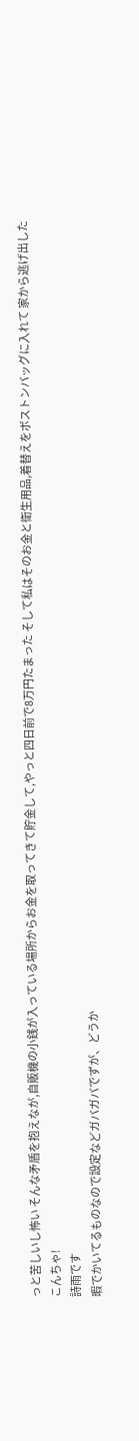っと苦しいし怖い そんな矛盾を抱えなが,自販機の小銭が入っている場所からお金を取ってきて貯金して,やっと四日前で8万円たまった そして私はそのお金と衛生用品,着替えをボストンバッグに入れて 家から逃げ出した
こんちゃ!
詩雨です
暇でかいてるものなので設定などガバガバでずが、どうか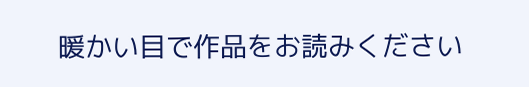暖かい目で作品をお読みください